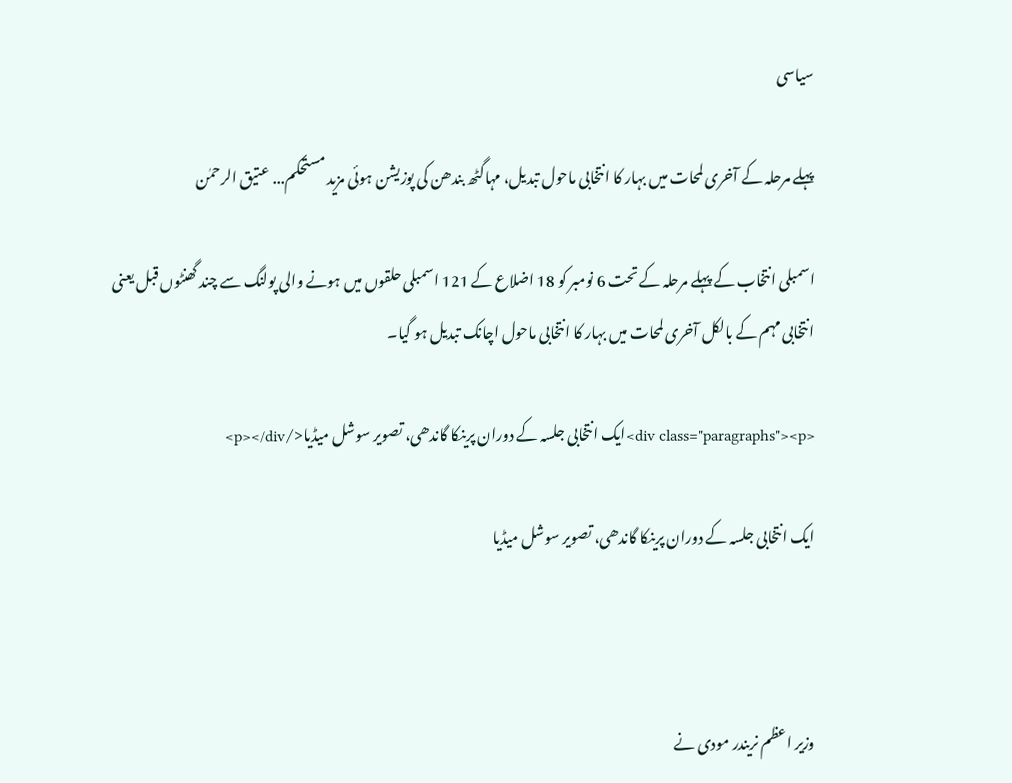سیاسی

پہلے مرحلہ کے آخری لمحات میں بہار کا انتخابی ماحول تبدیل، مہاگٹھ بندھن کی پوزیشن ہوئی مزید مستحکم... عتیق الرحمٰن

اسمبلی انتخاب کے پہلے مرحلہ کے تحت 6 نومبر کو 18 اضلاع کے 121 اسمبلی حلقوں میں ہونے والی پولنگ سے چند گھنٹوں قبل یعنی انتخابی مہم کے بالکل آخری لمحات میں بہار کا انتخابی ماحول اچانک تبدیل ہو گیا۔

<div class="paragraphs"><p>ایک انتخابی جلسہ کے دوران پرینکا گاندھی، تصویر سوشل میڈیا</p></div>

ایک انتخابی جلسہ کے دوران پرینکا گاندھی، تصویر سوشل میڈیا



وزیر اعظم نریندر مودی نے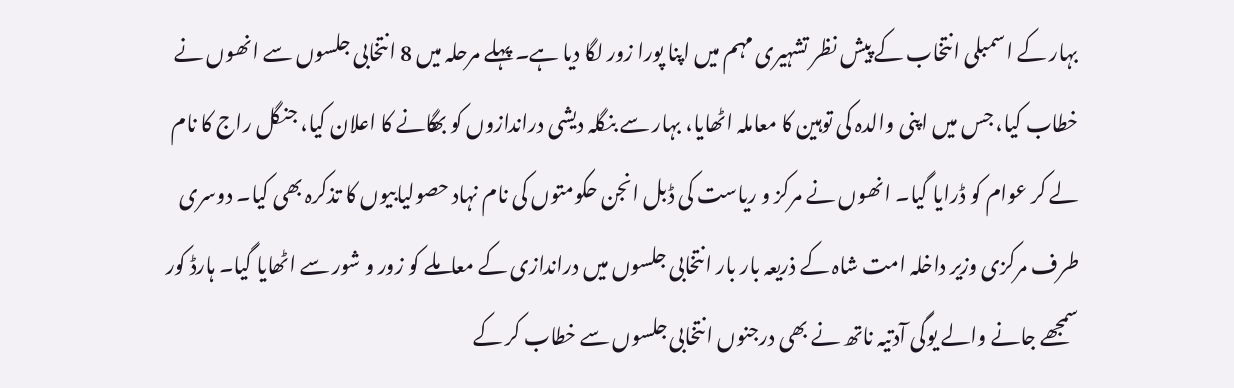بہار کے اسمبلی انتخاب کے پیش نظر تشہیری مہم میں اپنا پورا زور لگا دیا ہے۔ پہلے مرحلہ میں 8 انتخابی جلسوں سے انھوں نے خطاب کیا، جس میں اپنی والدہ کی توہین کا معاملہ اٹھایا، بہار سے بنگلہ دیشی دراندازوں کو بھگانے کا اعلان کیا، جنگل راج کا نام لے کر عوام کو ڈرایا گیا۔ انھوں نے مرکز و ریاست کی ڈبل انجن حکومتوں کی نام نہاد حصولیابیوں کا تذکرہ بھی کیا۔ دوسری طرف مرکزی وزیر داخلہ امت شاہ کے ذریعہ بار بار انتخابی جلسوں میں دراندازی کے معاملے کو زور و شور سے اٹھایا گیا۔ ہارڈ کور سمجھے جانے والے یوگی آدتیہ ناتھ نے بھی درجنوں انتخابی جلسوں سے خطاب کر کے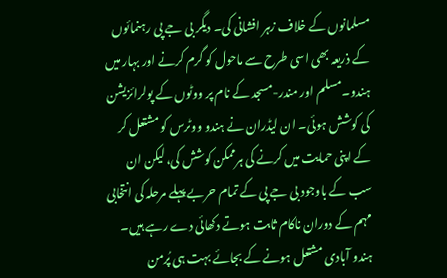مسلمانوں کے خلاف زہر افشانی کی۔ دیگر بی جے پی رہنمائوں کے ذریعہ بھی اسی طرح سے ماحول کو گرم کرنے اور بہار میں ہندو۔مسلم اور مندر-مسجد کے نام پر ووٹوں کے پولرائزیشن کی کوشش ہوئی۔ ان لیڈران نے ہندو ووٹرس کو مشتعل کر کے اپنی حمایت میں کرنے کی ہرممکن کوشش کی، لیکن ان سب کے باوجود بی جے پی کے تمام حربے پہلے مرحلہ کی انتخابی مہم کے دوران ناکام ثابت ہوتے دکھائی دے رہے ہیں۔ ہندو آبادی مشتعل ہونے کے بجائے بہت ہی پُرمن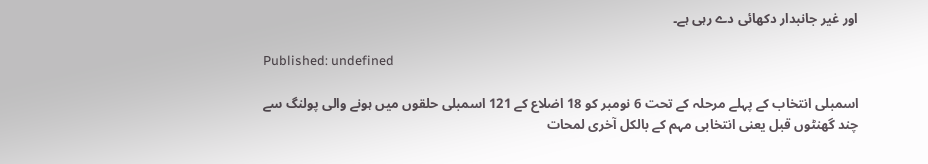اور غیر جانبدار دکھائی دے رہی ہے۔

Published: undefined

اسمبلی انتخاب کے پہلے مرحلہ کے تحت 6 نومبر کو 18 اضلاع کے 121 اسمبلی حلقوں میں ہونے والی پولنگ سے چند گھنٹوں قبل یعنی انتخابی مہم کے بالکل آخری لمحات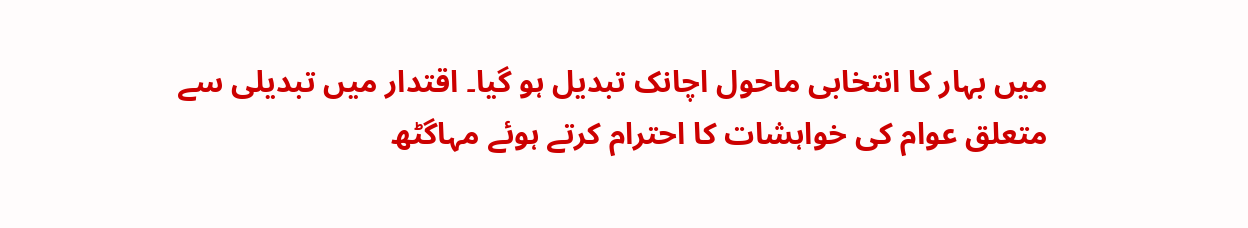میں بہار کا انتخابی ماحول اچانک تبدیل ہو گیا۔ اقتدار میں تبدیلی سے متعلق عوام کی خواہشات کا احترام کرتے ہوئے مہاگٹھ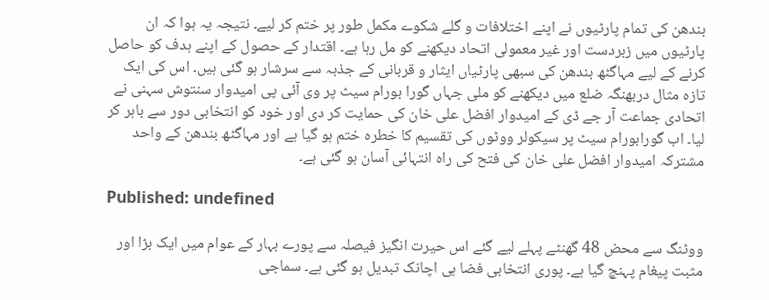بندھن کی تمام پارٹیوں نے اپنے اختلافات و گلے شکوے مکمل طور پر ختم کر لیے۔ نتیجہ یہ ہوا کہ ان پارٹیوں میں زبردست اور غیر معمولی اتحاد دیکھنے کو مل رہا ہے۔ اقتدار کے حصول کے اپنے ہدف کو حاصل کرنے کے لیے مہاگٹھ بندھن کی سبھی پارٹیاں ایثار و قربانی کے جذبہ سے سرشار ہو گئی ہیں۔ اس کی ایک تازہ مثال دربھنگہ ضلع میں دیکھنے کو ملی جہاں گورا بورام سیٹ پر وی آئی پی امیدوار سنتوش سہنی نے اتحادی جماعت آر جے ڈی کے امیدوار افضل علی خان کی حمایت کر دی اور خود کو انتخابی دور سے باہر کر لیا۔ اب گورابورام سیٹ پر سیکولر ووٹوں کی تقسیم کا خطرہ ختم ہو گیا ہے اور مہاگٹھ بندھن کے واحد مشترکہ امیدوار افضل علی خان کی فتح کی راہ انتہائی آسان ہو گئی ہے۔

Published: undefined

ووٹنگ سے محض 48 گھنٹے پہلے لیے گئے اس حیرت انگیز فیصلہ سے پورے بہار کے عوام میں ایک بڑا اور مثبت پیغام پہنچ گیا ہے۔ پوری انتخابی فضا ہی اچانک تبدیل ہو گئی ہے۔ سماجی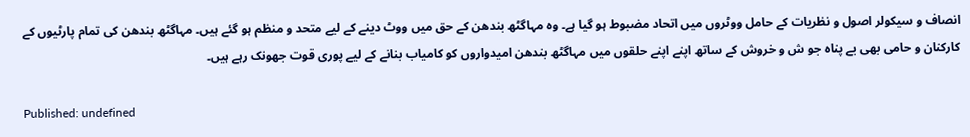انصاف و سیکولر اصول و نظریات کے حامل ووٹروں میں اتحاد مضبوط ہو گیا ہے۔ وہ مہاگٹھ بندھن کے حق میں ووٹ دینے کے لیے متحد و منظم ہو گئے ہیں۔ مہاگٹھ بندھن کی تمام پارٹیوں کے کارکنان و حامی بھی بے پناہ جو ش و خروش کے ساتھ اپنے اپنے حلقوں میں مہاگٹھ بندھن امیدواروں کو کامیاب بنانے کے لیے پوری قوت جھونک رہے ہیں۔

Published: undefined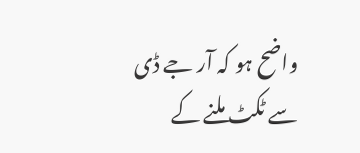واضح ہو کہ آر جے ڈی سے ٹکٹ ملنے کے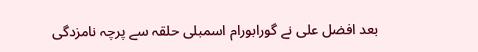بعد افضل علی نے گورابورام اسمبلی حلقہ سے پرچہ نامزدگی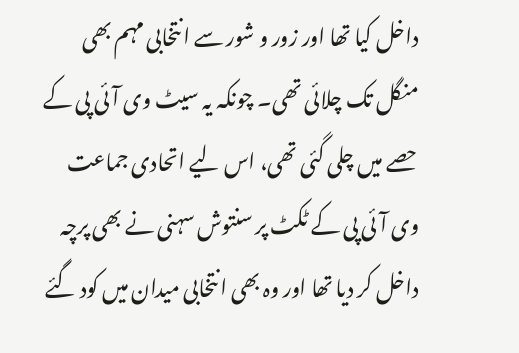داخل کیا تھا اور زور و شور سے انتخابی مہم بھی منگل تک چلائی تھی۔ چونکہ یہ سیٹ وی آئی پی کے حصے میں چلی گئی تھی، اس لیے اتحادی جماعت وی آئی پی کے ٹکٹ پر سنتوش سہنی نے بھی پرچہ داخل کر دیا تھا اور وہ بھی انتخابی میدان میں کود گئے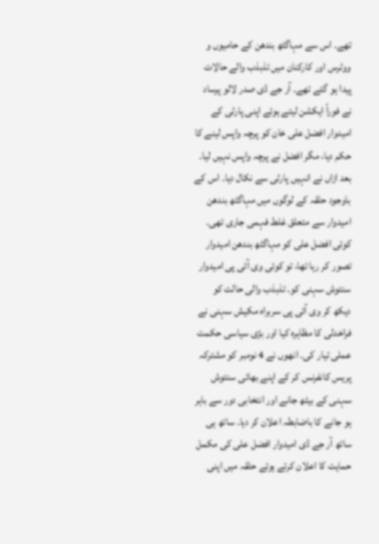تھے۔ اس سے مہاگٹھ بندھن کے حامیوں و ووٹرس اور کارکنان میں تذبذب والے حالات پیدا ہو گئے تھے۔ آر جے ڈی صدر لالو پرساد نے فوراً ایکشن لیتے ہوئے اپنی پارٹی کے امیدوار افضل علی خان کو پرچہ واپس لینے کا حکم دیا، مگر افضل نے پرچہ واپس نہیں لیا۔ بعد ازاں نے انہیں پارٹی سے نکال دیا۔ اس کے باوجود حلقہ کے لوگوں میں مہاگٹھ بندھن امیدوار سے متعلق غلط فہمی جاری تھی۔ کوئی افضل علی کو مہاگٹھ بندھن امیدوار تصور کر رہا تھا، تو کوئی وی آئی پی امیدوار سنتوش سہنی کو۔ تذبذب والی حالت کو دیکھ کر وی آئی پی سربراہ مکیش سہنی نے فراخدلی کا مظاہرہ کیا اور بڑی سیاسی حکمت عملی تیار کی۔ انھوں نے 4 نومبر کو مشترکہ پریس کانفرنس کر کے اپنے بھائی سنتوش سہنی کے بیٹھ جانے اور انتخابی دور سے باہر ہو جانے کا باضابطہ اعلان کر دیا۔ ساتھ ہی ساتھ آر جے ڈی امیدوار افضل علی کی مکمل حمایت کا اعلان کرتے ہوئے حلقہ میں اپنی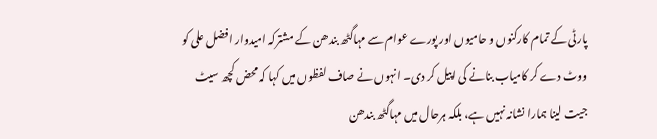پارٹی کے تمام کارکنوں و حامیوں اور پورے عوام سے مہاگٹھ بندھن کے مشترکہ امیدوار افضل علی کو ووٹ دے کر کامیاب بنانے کی اپیل کر دی۔ انہوں نے صاف لفظوں میں کہا کہ محض کچھ سیٹ جیت لینا ہمارا نشانہ نہیں ہے، بلکہ ہرحال میں مہاگٹھ بندھن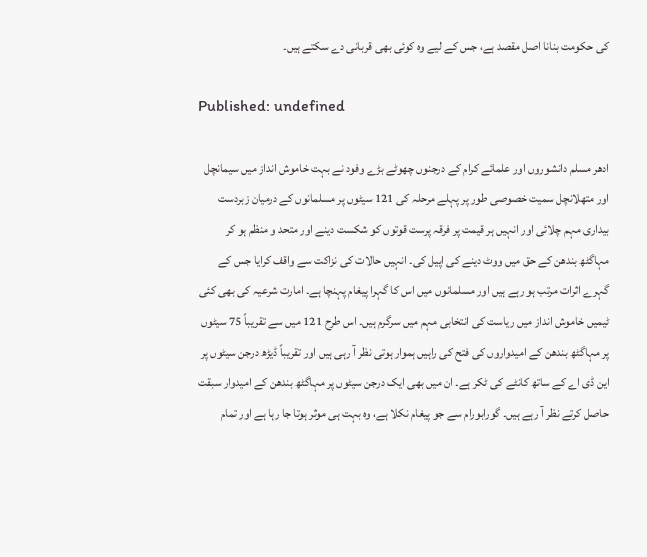کی حکومت بنانا اصل مقصد ہے، جس کے لیے وہ کوئی بھی قربانی دے سکتے ہیں۔

Published: undefined

ادھر مسلم دانشوروں اور علمائے کرام کے درجنوں چھوٹے بڑے وفود نے بہت خاموش انداز میں سیمانچل اور متھلانچل سمیت خصوصی طور پر پہلے مرحلہ کی 121 سیٹوں پر مسلمانوں کے درمیان زبردست بیداری مہم چلائی اور انہیں ہر قیمت پر فرقہ پرست قوتوں کو شکست دینے اور متحد و منظم ہو کر مہاگٹھ بندھن کے حق میں ووٹ دینے کی اپیل کی۔ انہیں حالات کی نزاکت سے واقف کرایا جس کے گہرے اثرات مرتب ہو رہے ہیں اور مسلمانوں میں اس کا گہرا پیغام پہنچا ہے۔ امارت شرعیہ کی بھی کئی ٹیمیں خاموش انداز میں ریاست کی انتخابی مہم میں سرگرم ہیں۔ اس طرح 121 میں سے تقریباً 75 سیٹوں پر مہاگٹھ بندھن کے امیدواروں کی فتح کی راہیں ہموار ہوتی نظر آ رہی ہیں اور تقریباً ڈیڑھ درجن سیٹوں پر این ڈی اے کے ساتھ کانٹے کی ٹکر ہے۔ ان میں بھی ایک درجن سیٹوں پر مہاگٹھ بندھن کے امیدوار سبقت حاصل کرتے نظر آ رہے ہیں۔ گورابورام سے جو پیغام نکلا ہے، وہ بہت ہی موثر ہوتا جا رہا ہے اور تمام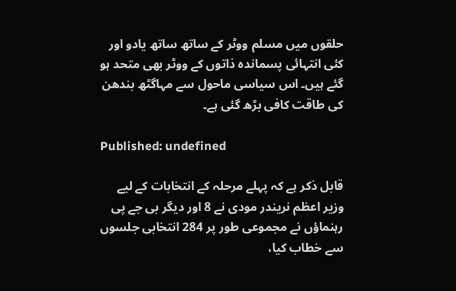حلقوں میں مسلم ووٹر کے ساتھ ساتھ یادو اور کئی انتہائی پسماندہ ذاتوں کے ووٹر بھی متحد ہو گئے ہیں۔ اس سیاسی ماحول سے مہاگٹھ بندھن کی طاقت کافی بڑھ گئی ہے۔

Published: undefined

قابل ذکر ہے کہ پہلے مرحلہ کے انتخابات کے لیے وزیر اعظم نریندر مودی نے 8 اور دیگر بی جے پی رہنماؤں نے مجموعی طور پر 284 انتخابی جلسوں سے خطاب کیا،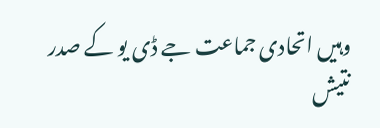وہیں اتحادی جماعت جے ڈی یو کے صدر نتیش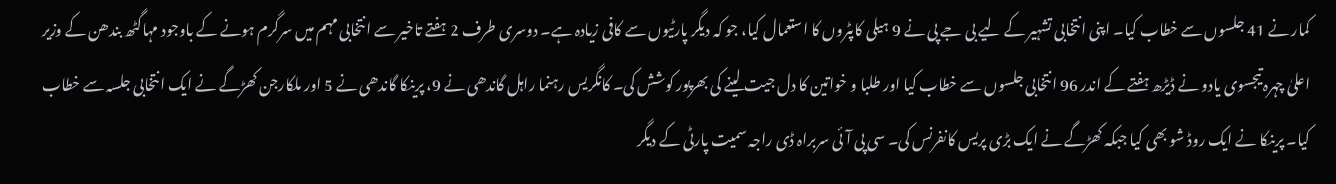کمار نے 41 جلسوں سے خطاب کیا۔ اپنی انتخابی تشہیر کے لیے بی جے پی نے 9 ہیلی کاپٹروں کا استعمال کیا، جو کہ دیگر پارٹیوں سے کافی زیادہ ہے۔ دوسری طرف 2 ہفتے تاخیر سے انتخابی مہم میں سرگرم ہونے کے باوجود مہاگٹھ بندھن کے وزیر اعلیٰ چہرہ تیجسوی یادو نے ڈیڑھ ہفتے کے اندر 96 انتخابی جلسوں سے خطاب کیا اور طلبا و خواتین کا دل جیت لینے کی بھرپور کوشش کی۔ کانگریس رہنما راہل گاندھی نے 9، پرینکا گاندھی نے 5 اور ملکارجن کھڑگے نے ایک انتخابی جلسہ سے خطاب کیا۔ پرینکا نے ایک روڈ شو بھی کیا جبکہ کھڑگے نے ایک بڑی پریس کانفرنس کی۔ سی پی آئی سربراہ ڈی راجہ سمیت پارٹی کے دیگر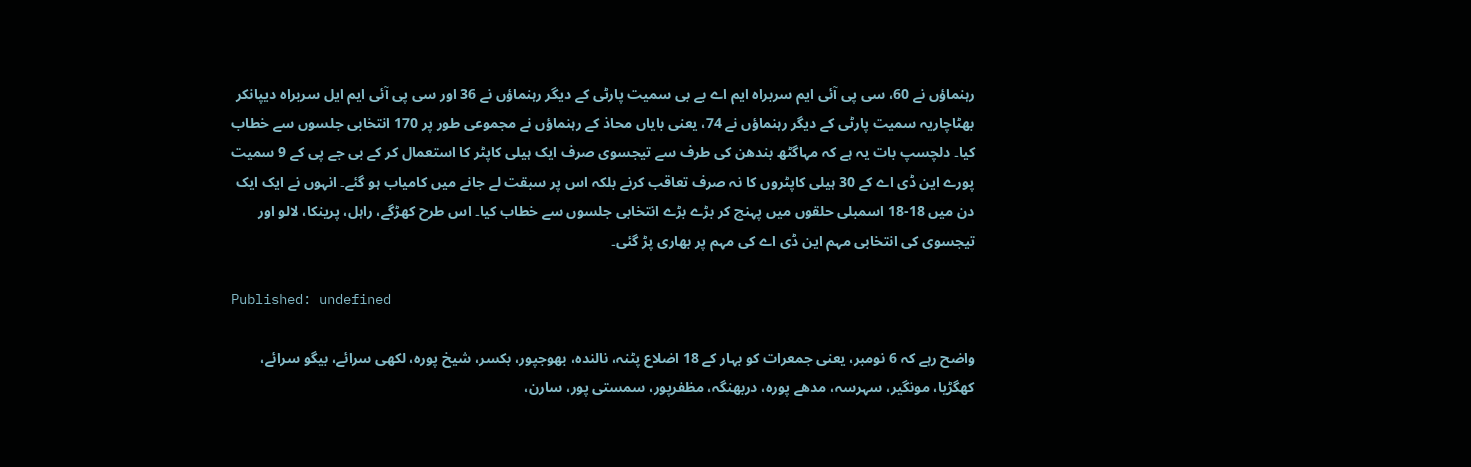رہنماؤں نے 60، سی پی آئی ایم سربراہ ایم اے بے بی سمیت پارٹی کے دیگر رہنماؤں نے 36 اور سی پی آئی ایم ایل سربراہ دیپانکر بھٹاچاریہ سمیت پارٹی کے دیگر رہنماؤں نے 74، یعنی بایاں محاذ کے رہنماؤں نے مجموعی طور پر 170 انتخابی جلسوں سے خطاب کیا۔ دلچسپ بات یہ ہے کہ مہاگٹھ بندھن کی طرف سے تیجسوی صرف ایک ہیلی کاپٹر کا استعمال کر کے بی جے پی کے 9 سمیت پورے این ڈی اے کے 30 ہیلی کاپٹروں کا نہ صرف تعاقب کرنے بلکہ اس پر سبقت لے جانے میں کامیاب ہو گئے۔ انہوں نے ایک ایک دن میں 18-18 اسمبلی حلقوں میں پہنچ کر بڑے بڑے انتخابی جلسوں سے خطاب کیا۔ اس طرح کھڑگے، راہل، پرینکا، لالو اور تیجسوی کی انتخابی مہم این ڈی اے کی مہم پر بھاری پڑ گئی۔

Published: undefined

واضح رہے کہ 6 نومبر، یعنی جمعرات کو بہار کے 18 اضلاع پٹنہ، نالندہ، بھوجپور، بکسر، شیخ پورہ، لکھی سرائے، بیگو سرائے، کھگڑیا، مونگیر، سہرسہ، مدھے پورہ، دربھنگہ، مظفرپور، سمستی پور، سارن،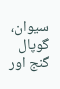سیوان، گوپال گنج اور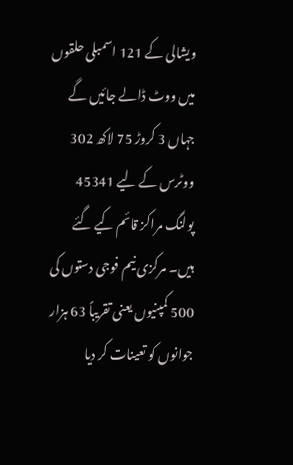ویشالی کے 121 اسمبلی حلقوں میں ووٹ ڈالے جائیں گے جہاں 3 کروڑ 75 لاکھ 302 ووٹرس کے لیے 45341 پولنگ مراکز قائم کیے گئے ہیں۔ مرکزی نیم فوجی دستوں کی 500 کمپنیوں یعنی تقریباً 63 ہزار جوانوں کو تعینات کر دیا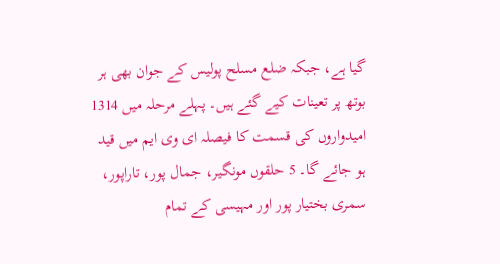گیا ہے، جبکہ ضلع مسلح پولیس کے جوان بھی ہر بوتھ پر تعینات کیے گئے ہیں۔ پہلے مرحلہ میں 1314 امیدواروں کی قسمت کا فیصلہ ای وی ایم میں قید ہو جائے گا۔ 5 حلقوں مونگیر، جمال پور، تاراپور، سمری بختیار پور اور مہیسی کے تمام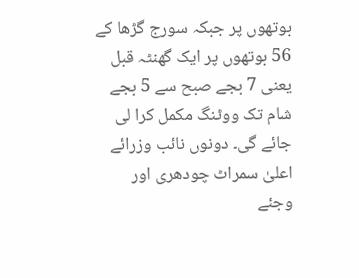بوتھوں پر جبکہ سورج گڑھا کے 56 بوتھوں پر ایک گھنٹہ قبل یعنی 7 بجے صبح سے 5 بجے شام تک ووٹنگ مکمل کرا لی جائے گی۔ دونوں نائب وزرائے اعلیٰ سمراٹ چودھری اور وجئے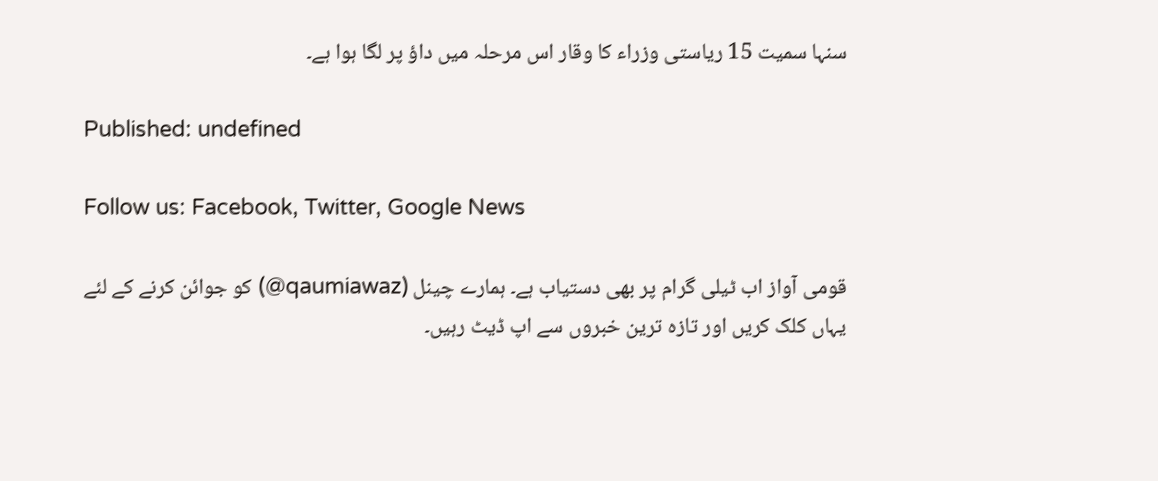سنہا سمیت 15 ریاستی وزراء کا وقار اس مرحلہ میں داؤ پر لگا ہوا ہے۔

Published: undefined

Follow us: Facebook, Twitter, Google News

قومی آواز اب ٹیلی گرام پر بھی دستیاب ہے۔ ہمارے چینل (qaumiawaz@) کو جوائن کرنے کے لئے یہاں کلک کریں اور تازہ ترین خبروں سے اپ ڈیٹ رہیں۔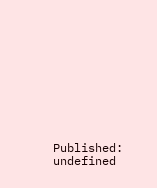Published: undefined